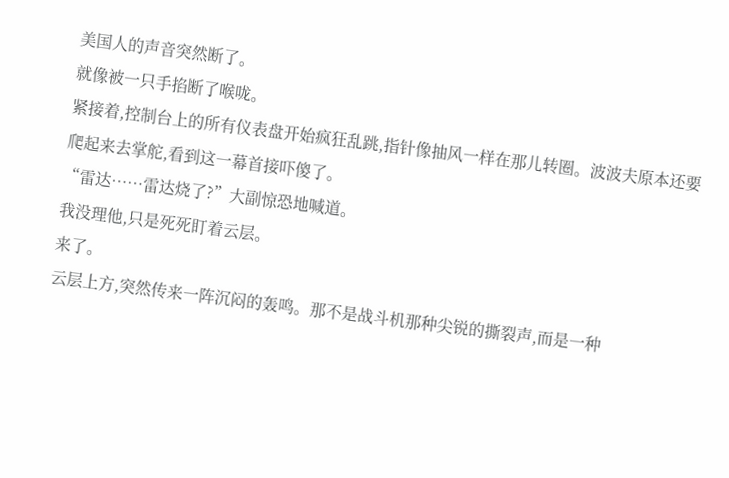美国人的声音突然断了。
就像被一只手掐断了喉咙。
紧接着,控制台上的所有仪表盘开始疯狂乱跳,指针像抽风一样在那儿转圈。波波夫原本还要爬起来去掌舵,看到这一幕首接吓傻了。
“雷达……雷达烧了?”大副惊恐地喊道。
我没理他,只是死死盯着云层。
来了。
云层上方,突然传来一阵沉闷的轰鸣。那不是战斗机那种尖锐的撕裂声,而是一种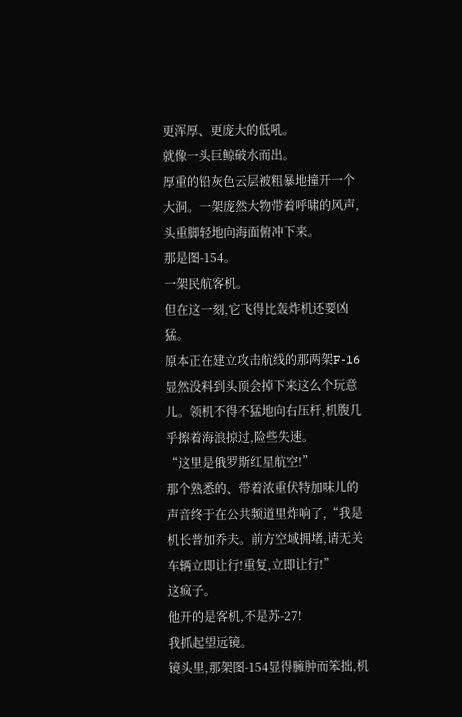更浑厚、更庞大的低吼。
就像一头巨鲸破水而出。
厚重的铅灰色云层被粗暴地撞开一个大洞。一架庞然大物带着呼啸的风声,头重脚轻地向海面俯冲下来。
那是图-154。
一架民航客机。
但在这一刻,它飞得比轰炸机还要凶猛。
原本正在建立攻击航线的那两架F-16显然没料到头顶会掉下来这么个玩意儿。领机不得不猛地向右压杆,机腹几乎擦着海浪掠过,险些失速。
“这里是俄罗斯红星航空!”
那个熟悉的、带着浓重伏特加味儿的声音终于在公共频道里炸响了,“我是机长普加乔夫。前方空域拥堵,请无关车辆立即让行!重复,立即让行!”
这疯子。
他开的是客机,不是苏-27!
我抓起望远镜。
镜头里,那架图-154显得臃肿而笨拙,机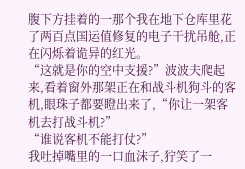腹下方挂着的一那个我在地下仓库里花了两百点国运值修复的电子干扰吊舱,正在闪烁着诡异的红光。
“这就是你的空中支援?”波波夫爬起来,看着窗外那架正在和战斗机狗斗的客机,眼珠子都要瞪出来了,“你让一架客机去打战斗机?”
“谁说客机不能打仗?”
我吐掉嘴里的一口血沫子,狞笑了一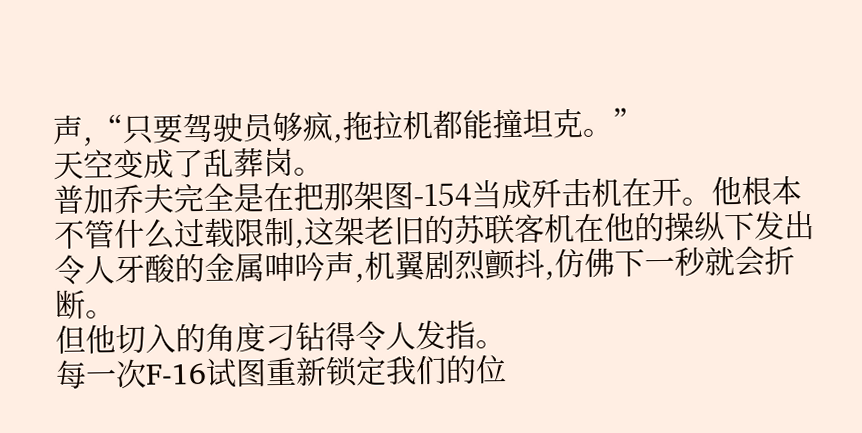声,“只要驾驶员够疯,拖拉机都能撞坦克。”
天空变成了乱葬岗。
普加乔夫完全是在把那架图-154当成歼击机在开。他根本不管什么过载限制,这架老旧的苏联客机在他的操纵下发出令人牙酸的金属呻吟声,机翼剧烈颤抖,仿佛下一秒就会折断。
但他切入的角度刁钻得令人发指。
每一次F-16试图重新锁定我们的位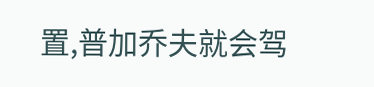置,普加乔夫就会驾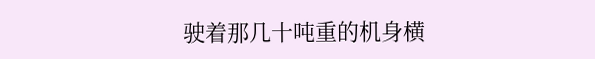驶着那几十吨重的机身横